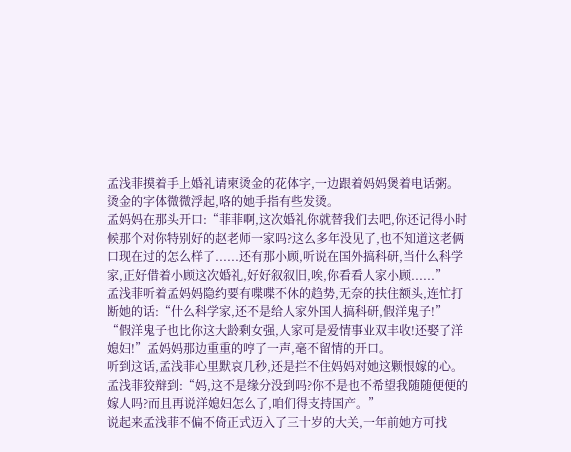孟浅菲摸着手上婚礼请柬烫金的花体字,一边跟着妈妈煲着电话粥。
烫金的字体微微浮起,咯的她手指有些发烫。
孟妈妈在那头开口:“菲菲啊,这次婚礼你就替我们去吧,你还记得小时候那个对你特别好的赵老师一家吗?这么多年没见了,也不知道这老俩口现在过的怎么样了......还有那小顾,听说在国外搞科研,当什么科学家,正好借着小顾这次婚礼,好好叙叙旧,唉,你看看人家小顾......”
孟浅菲听着孟妈妈隐约要有喋喋不休的趋势,无奈的扶住额头,连忙打断她的话:“什么科学家,还不是给人家外国人搞科研,假洋鬼子!”
“假洋鬼子也比你这大龄剩女强,人家可是爱情事业双丰收!还娶了洋媳妇!”孟妈妈那边重重的哼了一声,毫不留情的开口。
听到这话,孟浅菲心里默哀几秒,还是拦不住妈妈对她这颗恨嫁的心。
孟浅菲狡辩到:“妈,这不是缘分没到吗?你不是也不希望我随随便便的嫁人吗?而且再说洋媳妇怎么了,咱们得支持国产。”
说起来孟浅菲不偏不倚正式迈入了三十岁的大关,一年前她方可找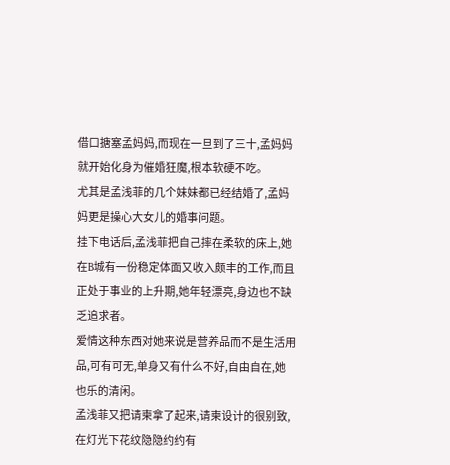借口搪塞孟妈妈,而现在一旦到了三十,孟妈妈就开始化身为催婚狂魔,根本软硬不吃。
尤其是孟浅菲的几个妹妹都已经结婚了,孟妈妈更是操心大女儿的婚事问题。
挂下电话后,孟浅菲把自己摔在柔软的床上,她在B城有一份稳定体面又收入颇丰的工作,而且正处于事业的上升期,她年轻漂亮,身边也不缺乏追求者。
爱情这种东西对她来说是营养品而不是生活用品,可有可无,单身又有什么不好,自由自在,她也乐的清闲。
孟浅菲又把请柬拿了起来,请柬设计的很别致,在灯光下花纹隐隐约约有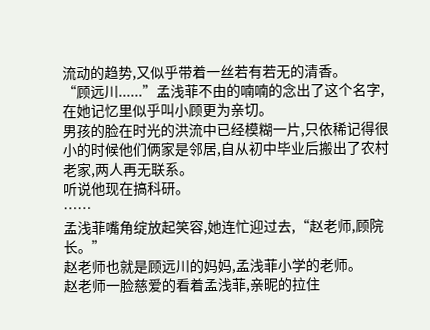流动的趋势,又似乎带着一丝若有若无的清香。
“顾远川......”孟浅菲不由的喃喃的念出了这个名字,在她记忆里似乎叫小顾更为亲切。
男孩的脸在时光的洪流中已经模糊一片,只依稀记得很小的时候他们俩家是邻居,自从初中毕业后搬出了农村老家,两人再无联系。
听说他现在搞科研。
……
孟浅菲嘴角绽放起笑容,她连忙迎过去,“赵老师,顾院长。”
赵老师也就是顾远川的妈妈,孟浅菲小学的老师。
赵老师一脸慈爱的看着孟浅菲,亲昵的拉住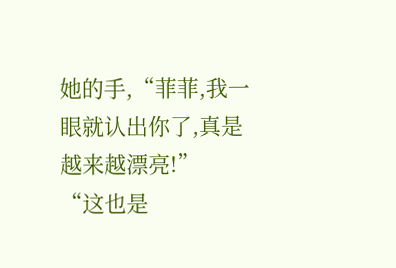她的手,“菲菲,我一眼就认出你了,真是越来越漂亮!”
“这也是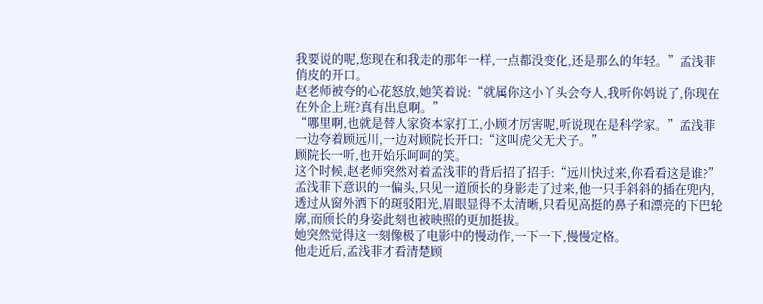我要说的呢,您现在和我走的那年一样,一点都没变化,还是那么的年轻。”孟浅菲俏皮的开口。
赵老师被夸的心花怒放,她笑着说:“就属你这小丫头会夸人,我听你妈说了,你现在在外企上班?真有出息啊。”
“哪里啊,也就是替人家资本家打工,小顾才厉害呢,听说现在是科学家。”孟浅菲一边夸着顾远川,一边对顾院长开口:“这叫虎父无犬子。”
顾院长一听,也开始乐呵呵的笑。
这个时候,赵老师突然对着孟浅菲的背后招了招手:“远川快过来,你看看这是谁?”
孟浅菲下意识的一偏头,只见一道颀长的身影走了过来,他一只手斜斜的插在兜内,透过从窗外洒下的斑驳阳光,眉眼显得不太清晰,只看见高挺的鼻子和漂亮的下巴轮廓,而颀长的身姿此刻也被映照的更加挺拔。
她突然觉得这一刻像极了电影中的慢动作,一下一下,慢慢定格。
他走近后,孟浅菲才看清楚顾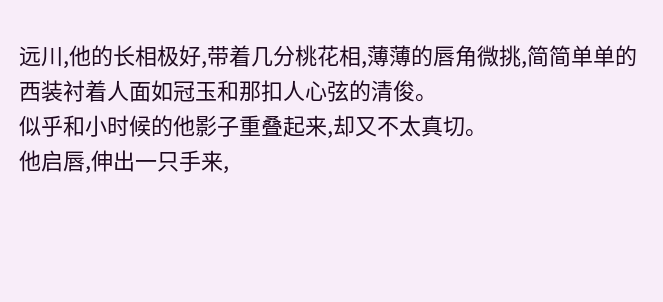远川,他的长相极好,带着几分桃花相,薄薄的唇角微挑,简简单单的西装衬着人面如冠玉和那扣人心弦的清俊。
似乎和小时候的他影子重叠起来,却又不太真切。
他启唇,伸出一只手来,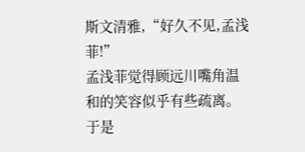斯文清雅,“好久不见,孟浅菲!”
孟浅菲觉得顾远川嘴角温和的笑容似乎有些疏离。
于是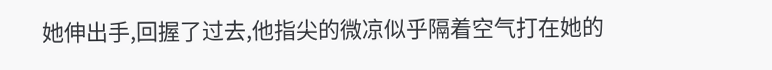她伸出手,回握了过去,他指尖的微凉似乎隔着空气打在她的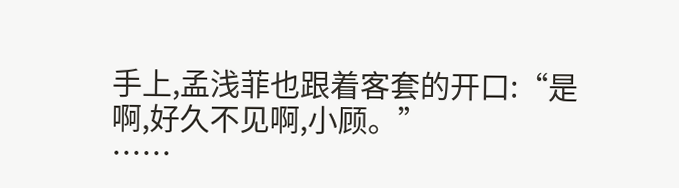手上,孟浅菲也跟着客套的开口:“是啊,好久不见啊,小顾。”
……